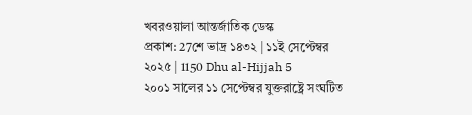খবরওয়ালা আন্তর্জাতিক ডেস্ক
প্রকাশ: 27শে ভাদ্র ১৪৩২ | ১১ই সেপ্টেম্বর ২০২৫ | 1150 Dhu al-Hijjah 5
২০০১ সালের ১১ সেপ্টেম্বর যুক্তরাষ্ট্রে সংঘটিত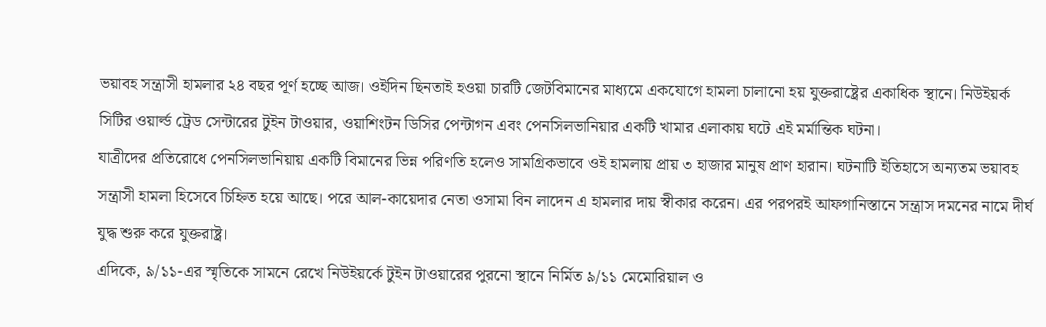ভয়াবহ সন্ত্রাসী হামলার ২৪ বছর পূর্ণ হচ্ছে আজ। ওইদিন ছিনতাই হওয়া চারটি জেটবিমানের মাধ্যমে একযোগে হামলা চালানো হয় যুক্তরাষ্ট্রের একাধিক স্থানে। নিউইয়র্ক সিটির ওয়ার্ল্ড ট্রেড সেন্টারের টুইন টাওয়ার, ওয়াশিংটন ডিসির পেন্টাগন এবং পেনসিলভানিয়ার একটি খামার এলাকায় ঘটে এই মর্মান্তিক ঘটনা।
যাত্রীদের প্রতিরোধে পেনসিলভানিয়ায় একটি বিমানের ভিন্ন পরিণতি হলেও সামগ্রিকভাবে ওই হামলায় প্রায় ৩ হাজার মানুষ প্রাণ হারান। ঘটনাটি ইতিহাসে অন্যতম ভয়াবহ সন্ত্রাসী হামলা হিসেবে চিহ্নিত হয়ে আছে। পরে আল-কায়েদার নেতা ওসামা বিন লাদেন এ হামলার দায় স্বীকার করেন। এর পরপরই আফগানিস্তানে সন্ত্রাস দমনের নামে দীর্ঘ যুদ্ধ শুরু করে যুক্তরাষ্ট্র।
এদিকে, ৯/১১-এর স্মৃতিকে সামনে রেখে নিউইয়র্কে টুইন টাওয়ারের পুরনো স্থানে নির্মিত ৯/১১ মেমোরিয়াল ও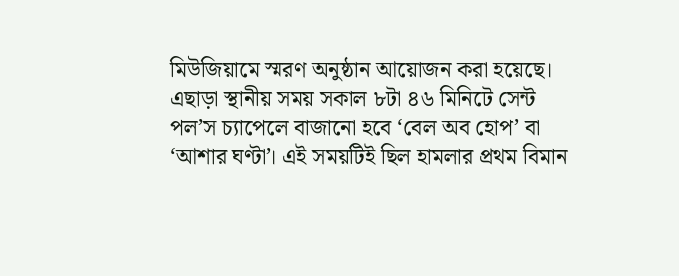মিউজিয়ামে স্মরণ অনুষ্ঠান আয়োজন করা হয়েছে। এছাড়া স্থানীয় সময় সকাল ৮টা ৪৬ মিনিটে সেন্ট পল’স চ্যাপেলে বাজানো হবে ‘বেল অব হোপ’ বা ‘আশার ঘণ্টা’। এই সময়টিই ছিল হামলার প্রথম বিমান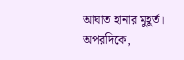আঘাত হানার মুহূর্ত। অপরদিকে,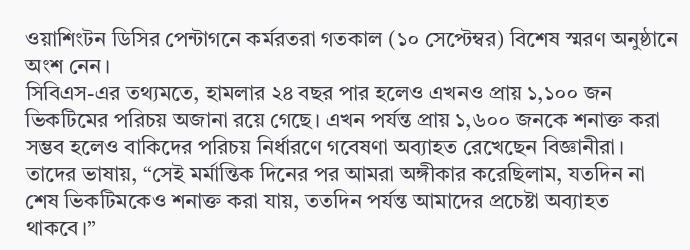ওয়াশিংটন ডিসির পেন্টাগনে কর্মরতরা গতকাল (১০ সেপ্টেম্বর) বিশেষ স্মরণ অনুষ্ঠানে অংশ নেন।
সিবিএস-এর তথ্যমতে, হামলার ২৪ বছর পার হলেও এখনও প্রায় ১,১০০ জন ভিকটিমের পরিচয় অজানা রয়ে গেছে। এখন পর্যন্ত প্রায় ১,৬০০ জনকে শনাক্ত করা সম্ভব হলেও বাকিদের পরিচয় নির্ধারণে গবেষণা অব্যাহত রেখেছেন বিজ্ঞানীরা। তাদের ভাষায়, “সেই মর্মান্তিক দিনের পর আমরা অঙ্গীকার করেছিলাম, যতদিন না শেষ ভিকটিমকেও শনাক্ত করা যায়, ততদিন পর্যন্ত আমাদের প্রচেষ্টা অব্যাহত থাকবে।”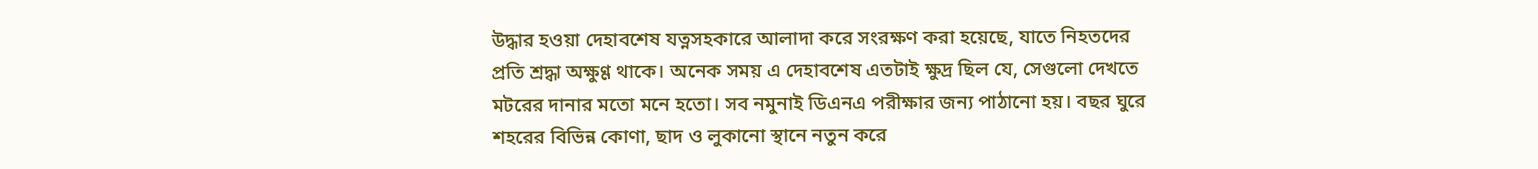উদ্ধার হওয়া দেহাবশেষ যত্নসহকারে আলাদা করে সংরক্ষণ করা হয়েছে, যাতে নিহতদের প্রতি শ্রদ্ধা অক্ষুণ্ণ থাকে। অনেক সময় এ দেহাবশেষ এতটাই ক্ষুদ্র ছিল যে, সেগুলো দেখতে মটরের দানার মতো মনে হতো। সব নমুনাই ডিএনএ পরীক্ষার জন্য পাঠানো হয়। বছর ঘুরে শহরের বিভিন্ন কোণা, ছাদ ও লুকানো স্থানে নতুন করে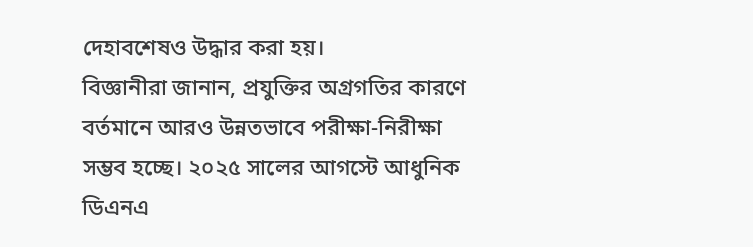দেহাবশেষও উদ্ধার করা হয়।
বিজ্ঞানীরা জানান, প্রযুক্তির অগ্রগতির কারণে বর্তমানে আরও উন্নতভাবে পরীক্ষা-নিরীক্ষা সম্ভব হচ্ছে। ২০২৫ সালের আগস্টে আধুনিক ডিএনএ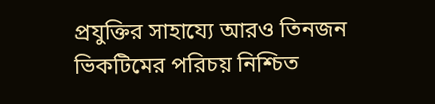প্রযুক্তির সাহায্যে আরও তিনজন ভিকটিমের পরিচয় নিশ্চিত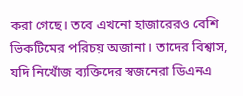করা গেছে। তবে এখনো হাজারেরও বেশি ভিকটিমের পরিচয় অজানা। তাদের বিশ্বাস, যদি নিখোঁজ ব্যক্তিদের স্বজনেরা ডিএনএ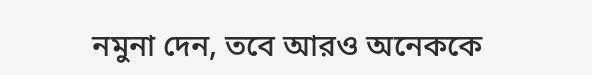নমুনা দেন, তবে আরও অনেককে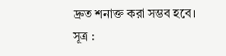দ্রুত শনাক্ত করা সম্ভব হবে।
সূত্র :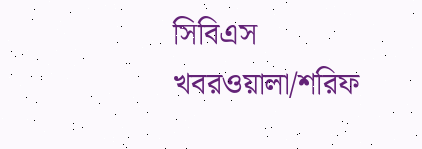সিবিএস
খবরওয়ালা/শরিফ